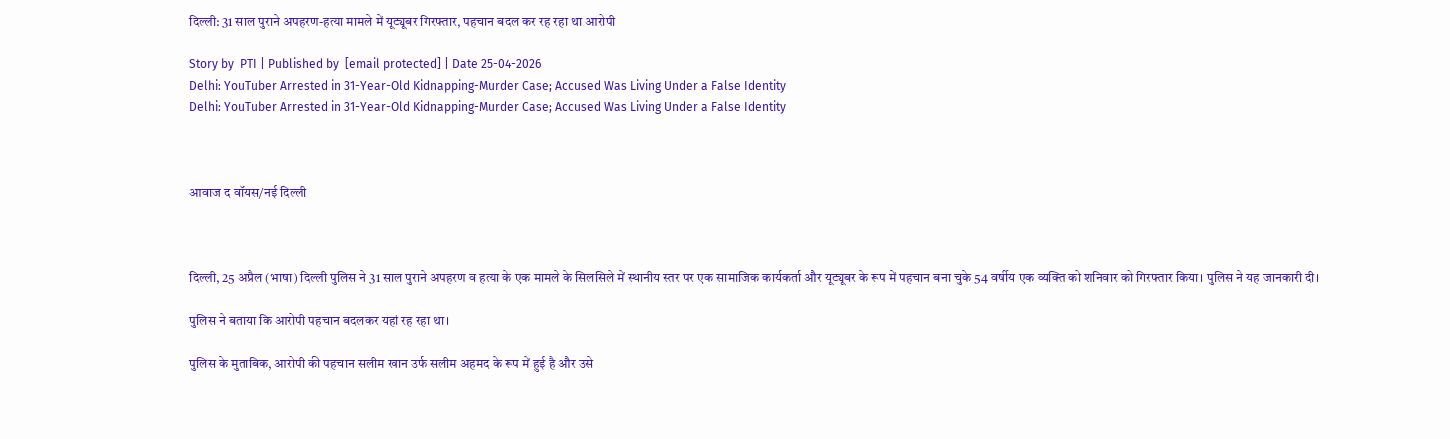दिल्ली: 31 साल पुराने अपहरण-हत्या मामले में यूट्यूबर गिरफ्तार, पहचान बदल कर रह रहा था आरोपी

Story by  PTI | Published by  [email protected] | Date 25-04-2026
Delhi: YouTuber Arrested in 31-Year-Old Kidnapping-Murder Case; Accused Was Living Under a False Identity
Delhi: YouTuber Arrested in 31-Year-Old Kidnapping-Murder Case; Accused Was Living Under a False Identity



आवाज द वॉयस/नई दिल्ली



दिल्ली, 25 अप्रैल (भाषा) दिल्ली पुलिस ने 31 साल पुराने अपहरण ‍‍‍‍‍व हत्या के एक मामले के सिलसिले में स्थानीय स्तर पर एक सामाजिक कार्यकर्ता और यूट्यूबर के रूप में पहचान बना चुके 54 वर्षीय एक व्यक्ति को शनिवार को गिरफ्तार किया। पुलिस ने यह जानकारी दी।

पुलिस ने बताया कि आरोपी पहचान बदलकर यहां रह रहा था।

पुलिस के मुताबिक, आरोपी की पहचान सलीम खान उर्फ सलीम अहमद के रूप में हुई है और उसे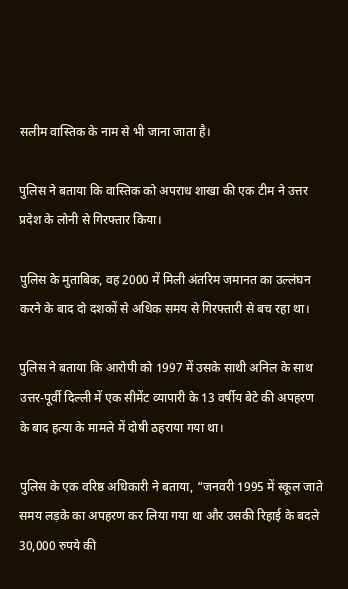सलीम वास्तिक के नाम से भी जाना जाता है।

पुलिस ने बताया कि वास्तिक को अपराध शाखा की एक टीम ने उत्तर प्रदेश के लोनी से गिरफ्तार किया।

पुलिस के मुताबिक, वह 2000 में मिली अंतरिम जमानत का उल्लंघन करने के बाद दो दशकों से अधिक समय से गिरफ्तारी से बच रहा था।

पुलिस ने बताया कि आरोपी को 1997 में उसके साथी अनिल के साथ उत्तर-पूर्वी दिल्ली में एक सीमेंट व्यापारी के 13 वर्षीय बेटे की अपहरण के बाद हत्या के मामले में दोषी ठहराया गया था।

पुलिस के एक वरिष्ठ अधिकारी ने बताया, “जनवरी 1995 में स्कूल जाते समय लड़के का अपहरण कर लिया गया था और उसकी रिहाई के बदले 30,000 रुपये की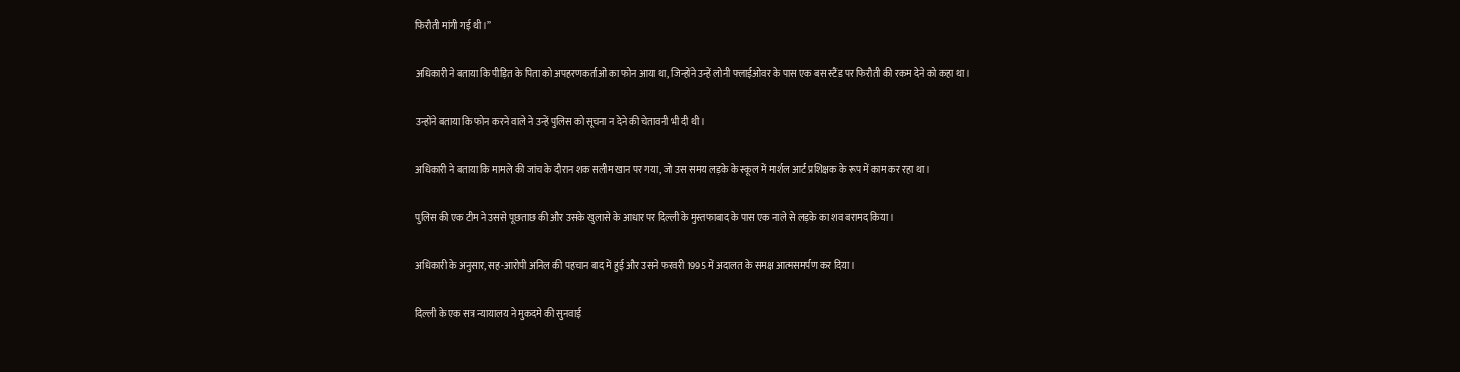फिरौती मांगी गई थी।”

अधिकारी ने बताया कि पीड़ित के पिता को अपहरणकर्ताओं का फोन आया था, जिन्होंने उन्हें लोनी फ्लाईओवर के पास एक बस स्टैंड पर फिरौती की रकम देने को कहा था।

उन्होंने बताया कि फोन करने वाले ने उन्हें पुलिस को सूचना न देने की चेतावनी भी दी थी।

अधिकारी ने बताया कि मामले की जांच के दौरान शक सलीम खान पर गया, जो उस समय लड़के के स्कूल में मार्शल आर्ट प्रशिक्षक के रूप में काम कर रहा था।

पुलिस की एक टीम ने उससे पूछताछ की और उसके खुलासे के आधार पर दिल्ली के मुस्तफाबाद के पास एक नाले से लड़के का शव बरामद किया।

अधिकारी के अनुसार, सह-आरोपी अनिल की पहचान बाद में हुई और उसने फरवरी 1995 में अदालत के समक्ष आत्मसमर्पण कर दिया।

दिल्ली के एक सत्र न्यायालय ने मुकदमे की सुनवाई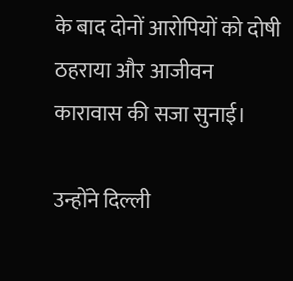के बाद दोनों आरोपियों को दोषी ठहराया और आजीवन कारावास की सजा सुनाई।

उन्होंने दिल्ली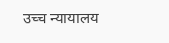उच्च न्यायालय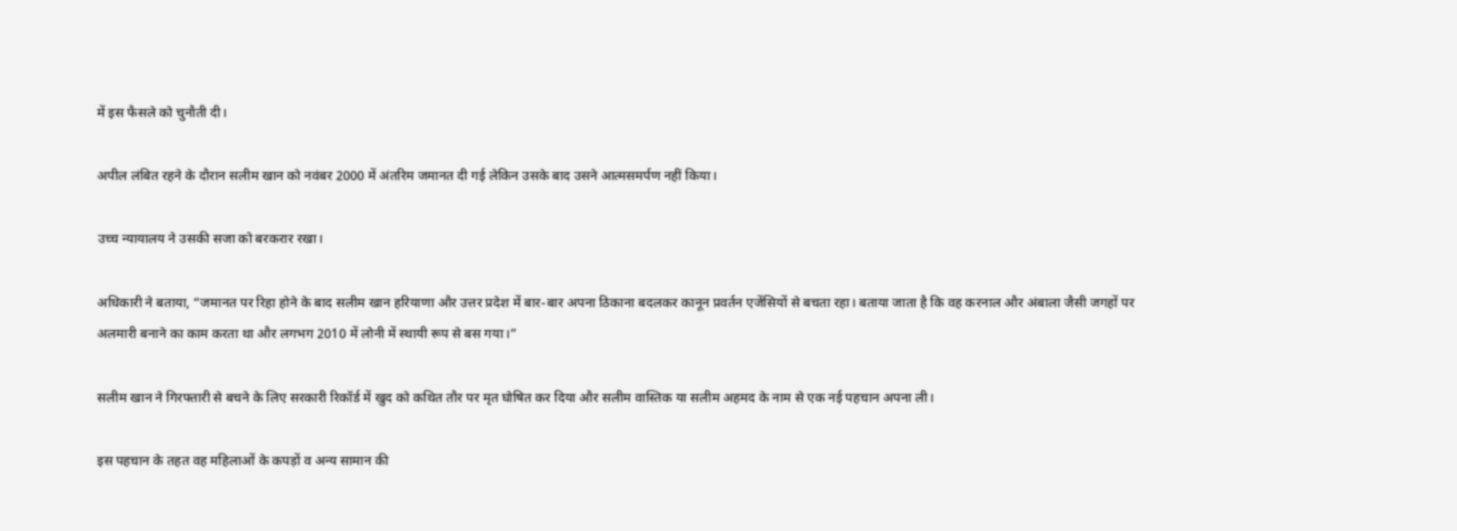में इस फैसले को चुनौती दी।

अपील लंबित रहने के दौरान सलीम खान को नवंबर 2000 में अंतरिम जमानत दी गई लेकिन उसके बाद उसने आत्मसमर्पण नहीं किया।

उच्च न्यायालय ने उसकी सजा को बरकरार रखा।

अधिकारी ने बताया, “जमानत पर रिहा होने के बाद सलीम खान हरियाणा और उत्तर प्रदेश में बार-बार अपना ठिकाना बदलकर कानून प्रवर्तन एजेंसियों से बचता रहा। बताया जाता है कि वह करनाल और अंबाला जैसी जगहों पर अलमारी बनाने का काम करता था और लगभग 2010 में लोनी में स्थायी रूप से बस गया।”

सलीम खान ने गिरफ्तारी से बचने के लिए सरकारी रिकॉर्ड में खुद को कथित तौर पर मृत घोषित कर दिया और सलीम वास्तिक या सलीम अहमद के नाम से एक नई पहचान अपना ली।

इस पहचान के तहत वह महिलाओं के कपड़ों व अन्य सामान की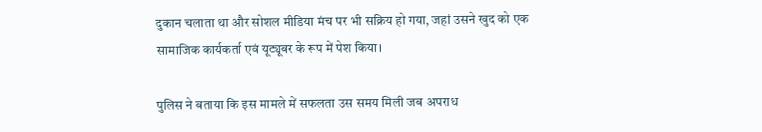दुकान चलाता था और सोशल मीडिया मंच पर भी सक्रिय हो गया, जहां उसने खुद को एक सामाजिक कार्यकर्ता एवं यूट्यूबर के रूप में पेश किया।

पुलिस ने बताया कि इस मामले में सफलता उस समय मिली जब अपराध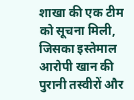शाखा की एक टीम को सूचना मिली, जिसका इस्तेमाल आरोपी खान की पुरानी तस्वीरों और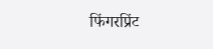फिंगरप्रिंट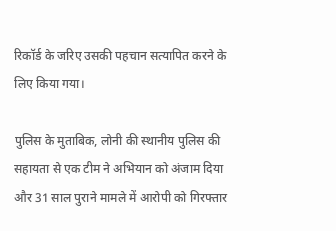रिकॉर्ड के जरिए उसकी पहचान सत्यापित करने के लिए किया गया।

पुलिस के मुताबिक, लोनी की स्थानीय पुलिस की सहायता से एक टीम ने अभियान को अंजाम दिया और 31 साल पुराने मामले में आरोपी को गिरफ्तार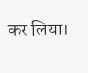कर लिया।